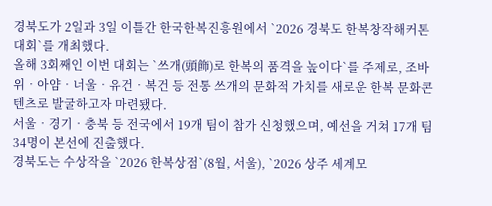경북도가 2일과 3일 이틀간 한국한복진흥원에서 `2026 경북도 한복창작해커톤대회`를 개최했다.
올해 3회째인 이번 대회는 `쓰개(頭飾)로 한복의 품격을 높이다`를 주제로, 조바위‧아얌‧너울‧유건‧복건 등 전통 쓰개의 문화적 가치를 새로운 한복 문화콘텐츠로 발굴하고자 마련됐다.
서울‧경기‧충북 등 전국에서 19개 팀이 참가 신청했으며, 예선을 거쳐 17개 팀 34명이 본선에 진출했다.
경북도는 수상작을 `2026 한복상점`(8월, 서울), `2026 상주 세계모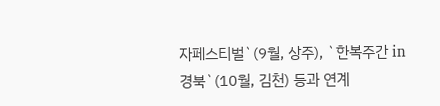자페스티벌`(9월, 상주), `한복주간 in 경북`(10월, 김천) 등과 연계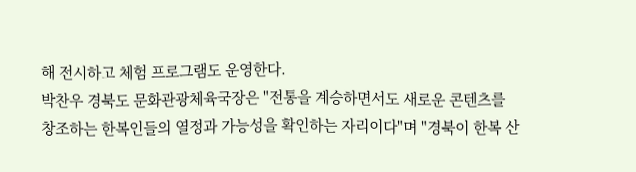해 전시하고 체험 프로그램도 운영한다.
박찬우 경북도 문화관광체육국장은 "전통을 계승하면서도 새로운 콘텐츠를 창조하는 한복인들의 열정과 가능성을 확인하는 자리이다"며 "경북이 한복 산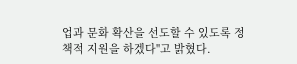업과 문화 확산을 선도할 수 있도록 정책적 지원을 하겠다"고 밝혔다.